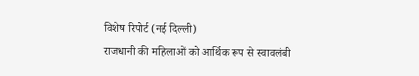विशेष रिपोर्ट (नई दिल्ली)
राजधानी की महिलाओं को आर्थिक रूप से स्वावलंबी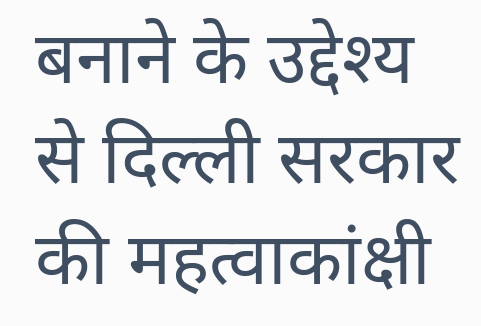बनाने के उद्देश्य से दिल्ली सरकार की महत्वाकांक्षी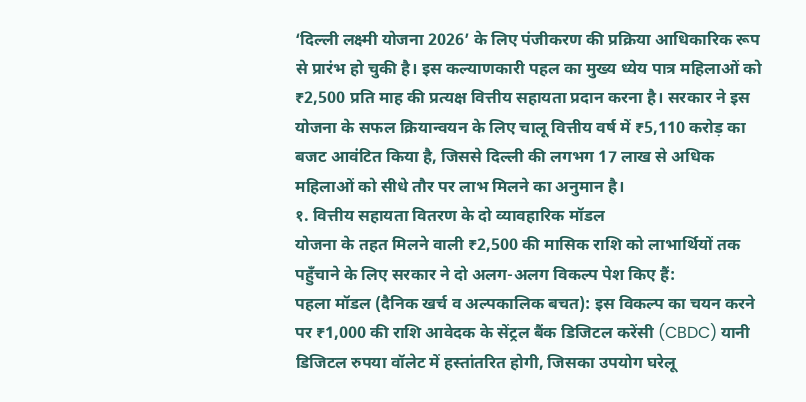‘दिल्ली लक्ष्मी योजना 2026’ के लिए पंजीकरण की प्रक्रिया आधिकारिक रूप से प्रारंभ हो चुकी है। इस कल्याणकारी पहल का मुख्य ध्येय पात्र महिलाओं को ₹2,500 प्रति माह की प्रत्यक्ष वित्तीय सहायता प्रदान करना है। सरकार ने इस योजना के सफल क्रियान्वयन के लिए चालू वित्तीय वर्ष में ₹5,110 करोड़ का बजट आवंटित किया है, जिससे दिल्ली की लगभग 17 लाख से अधिक महिलाओं को सीधे तौर पर लाभ मिलने का अनुमान है।
१. वित्तीय सहायता वितरण के दो व्यावहारिक मॉडल
योजना के तहत मिलने वाली ₹2,500 की मासिक राशि को लाभार्थियों तक पहुँचाने के लिए सरकार ने दो अलग-अलग विकल्प पेश किए हैं:
पहला मॉडल (दैनिक खर्च व अल्पकालिक बचत): इस विकल्प का चयन करने पर ₹1,000 की राशि आवेदक के सेंट्रल बैंक डिजिटल करेंसी (CBDC) यानी डिजिटल रुपया वॉलेट में हस्तांतरित होगी, जिसका उपयोग घरेलू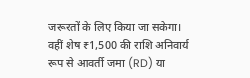जरूरतों के लिए किया जा सकेगा। वहीं शेष ₹1,500 की राशि अनिवार्य रूप से आवर्ती जमा (RD) या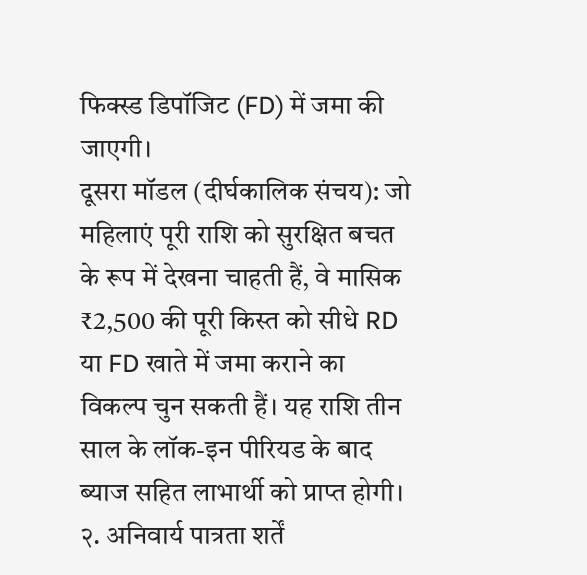फिक्स्ड डिपॉजिट (FD) में जमा की जाएगी।
दूसरा मॉडल (दीर्घकालिक संचय): जो महिलाएं पूरी राशि को सुरक्षित बचत के रूप में देखना चाहती हैं, वे मासिक ₹2,500 की पूरी किस्त को सीधे RD या FD खाते में जमा कराने का विकल्प चुन सकती हैं। यह राशि तीन साल के लॉक-इन पीरियड के बाद ब्याज सहित लाभार्थी को प्राप्त होगी।
२. अनिवार्य पात्रता शर्तें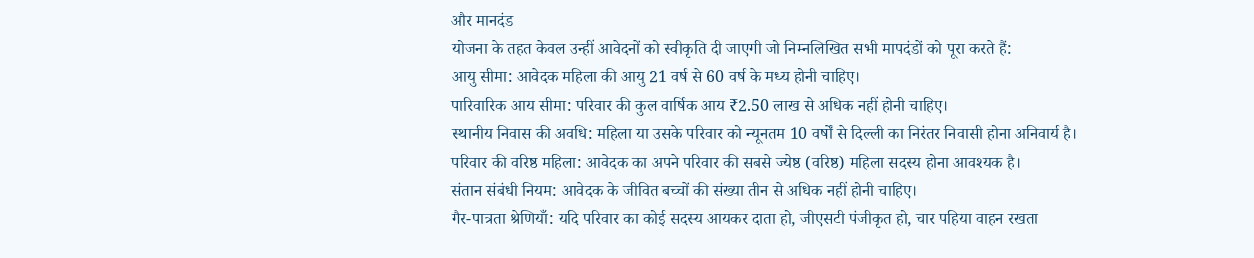और मानदंड
योजना के तहत केवल उन्हीं आवेदनों को स्वीकृति दी जाएगी जो निम्नलिखित सभी मापदंडों को पूरा करते हैं:
आयु सीमा: आवेदक महिला की आयु 21 वर्ष से 60 वर्ष के मध्य होनी चाहिए।
पारिवारिक आय सीमा: परिवार की कुल वार्षिक आय ₹2.50 लाख से अधिक नहीं होनी चाहिए।
स्थानीय निवास की अवधि: महिला या उसके परिवार को न्यूनतम 10 वर्षों से दिल्ली का निरंतर निवासी होना अनिवार्य है।
परिवार की वरिष्ठ महिला: आवेदक का अपने परिवार की सबसे ज्येष्ठ (वरिष्ठ) महिला सदस्य होना आवश्यक है।
संतान संबंधी नियम: आवेदक के जीवित बच्चों की संख्या तीन से अधिक नहीं होनी चाहिए।
गैर-पात्रता श्रेणियाँ: यदि परिवार का कोई सदस्य आयकर दाता हो, जीएसटी पंजीकृत हो, चार पहिया वाहन रखता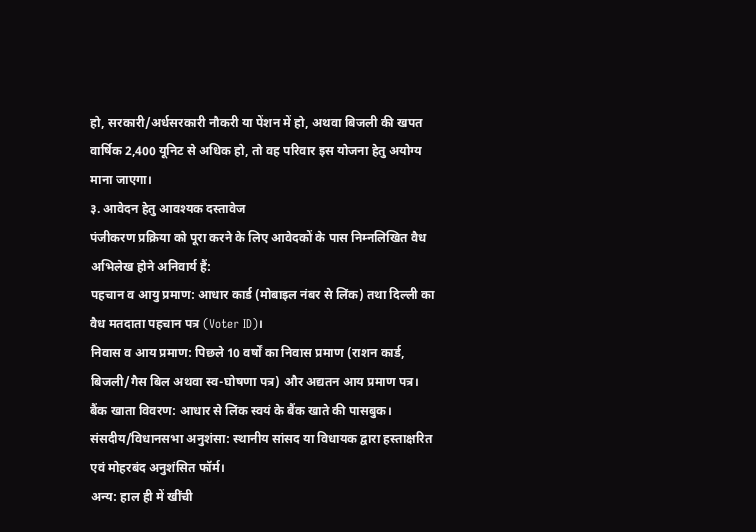हो, सरकारी/अर्धसरकारी नौकरी या पेंशन में हो, अथवा बिजली की खपत वार्षिक 2,400 यूनिट से अधिक हो, तो वह परिवार इस योजना हेतु अयोग्य माना जाएगा।
३. आवेदन हेतु आवश्यक दस्तावेज
पंजीकरण प्रक्रिया को पूरा करने के लिए आवेदकों के पास निम्नलिखित वैध अभिलेख होने अनिवार्य हैं:
पहचान व आयु प्रमाण: आधार कार्ड (मोबाइल नंबर से लिंक) तथा दिल्ली का वैध मतदाता पहचान पत्र (Voter ID)।
निवास व आय प्रमाण: पिछले 10 वर्षों का निवास प्रमाण (राशन कार्ड, बिजली/गैस बिल अथवा स्व-घोषणा पत्र) और अद्यतन आय प्रमाण पत्र।
बैंक खाता विवरण: आधार से लिंक स्वयं के बैंक खाते की पासबुक।
संसदीय/विधानसभा अनुशंसा: स्थानीय सांसद या विधायक द्वारा हस्ताक्षरित एवं मोहरबंद अनुशंसित फॉर्म।
अन्य: हाल ही में खींची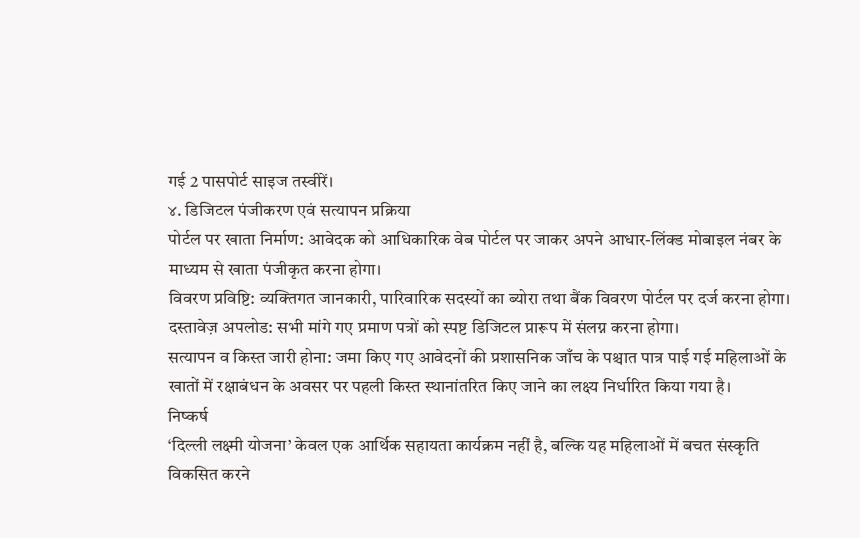गई 2 पासपोर्ट साइज तस्वीरें।
४. डिजिटल पंजीकरण एवं सत्यापन प्रक्रिया
पोर्टल पर खाता निर्माण: आवेदक को आधिकारिक वेब पोर्टल पर जाकर अपने आधार-लिंक्ड मोबाइल नंबर के माध्यम से खाता पंजीकृत करना होगा।
विवरण प्रविष्टि: व्यक्तिगत जानकारी, पारिवारिक सदस्यों का ब्योरा तथा बैंक विवरण पोर्टल पर दर्ज करना होगा।
दस्तावेज़ अपलोड: सभी मांगे गए प्रमाण पत्रों को स्पष्ट डिजिटल प्रारूप में संलग्न करना होगा।
सत्यापन व किस्त जारी होना: जमा किए गए आवेदनों की प्रशासनिक जाँच के पश्चात पात्र पाई गई महिलाओं के खातों में रक्षाबंधन के अवसर पर पहली किस्त स्थानांतरित किए जाने का लक्ष्य निर्धारित किया गया है।
निष्कर्ष
‘दिल्ली लक्ष्मी योजना’ केवल एक आर्थिक सहायता कार्यक्रम नहीं है, बल्कि यह महिलाओं में बचत संस्कृति विकसित करने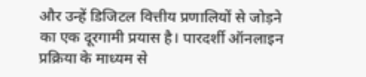और उन्हें डिजिटल वित्तीय प्रणालियों से जोड़ने का एक दूरगामी प्रयास है। पारदर्शी ऑनलाइन प्रक्रिया के माध्यम से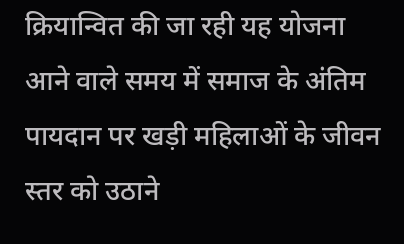क्रियान्वित की जा रही यह योजना आने वाले समय में समाज के अंतिम पायदान पर खड़ी महिलाओं के जीवन स्तर को उठाने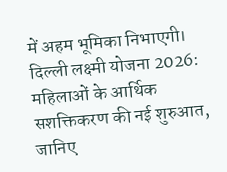में अहम भूमिका निभाएगी।
दिल्ली लक्ष्मी योजना 2026: महिलाओं के आर्थिक सशक्तिकरण की नई शुरुआत, जानिए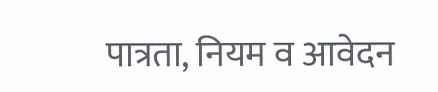पात्रता, नियम व आवेदन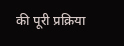की पूरी प्रक्रिया